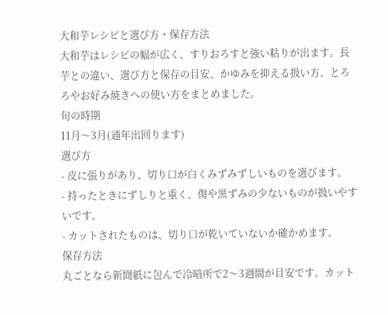大和芋レシピと選び方・保存方法
大和芋はレシピの幅が広く、すりおろすと強い粘りが出ます。長芋との違い、選び方と保存の目安、かゆみを抑える扱い方、とろろやお好み焼きへの使い方をまとめました。
旬の時期
11月〜3月(通年出回ります)
選び方
- 皮に張りがあり、切り口が白くみずみずしいものを選びます。
- 持ったときにずしりと重く、傷や黒ずみの少ないものが扱いやすいです。
- カットされたものは、切り口が乾いていないか確かめます。
保存方法
丸ごとなら新聞紙に包んで冷暗所で2〜3週間が目安です。カット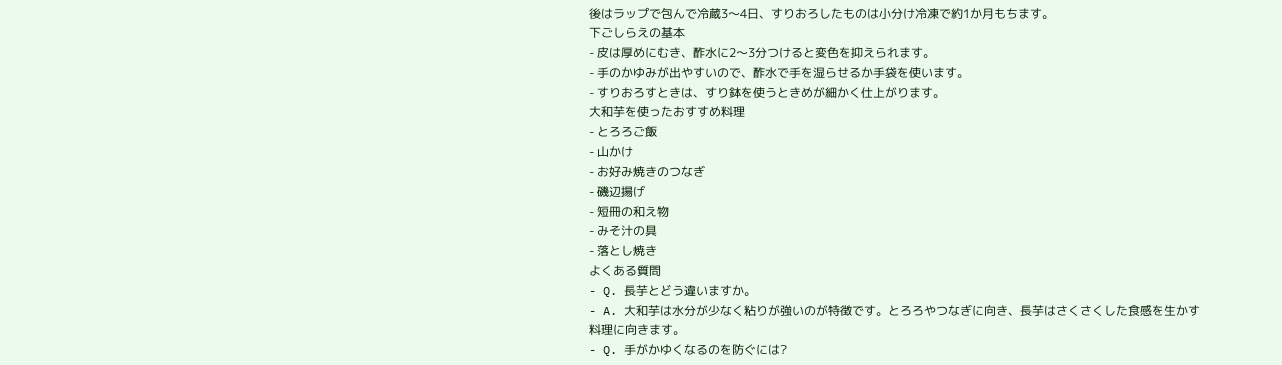後はラップで包んで冷蔵3〜4日、すりおろしたものは小分け冷凍で約1か月もちます。
下ごしらえの基本
- 皮は厚めにむき、酢水に2〜3分つけると変色を抑えられます。
- 手のかゆみが出やすいので、酢水で手を湿らせるか手袋を使います。
- すりおろすときは、すり鉢を使うときめが細かく仕上がります。
大和芋を使ったおすすめ料理
- とろろご飯
- 山かけ
- お好み焼きのつなぎ
- 磯辺揚げ
- 短冊の和え物
- みそ汁の具
- 落とし焼き
よくある質問
- Q. 長芋とどう違いますか。
- A. 大和芋は水分が少なく粘りが強いのが特徴です。とろろやつなぎに向き、長芋はさくさくした食感を生かす料理に向きます。
- Q. 手がかゆくなるのを防ぐには?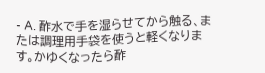- A. 酢水で手を湿らせてから触る、または調理用手袋を使うと軽くなります。かゆくなったら酢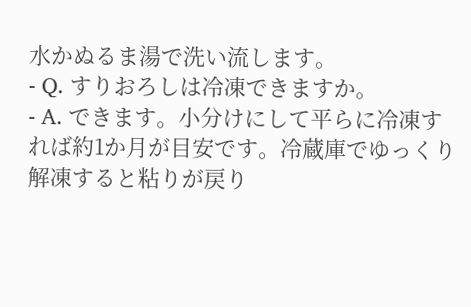水かぬるま湯で洗い流します。
- Q. すりおろしは冷凍できますか。
- A. できます。小分けにして平らに冷凍すれば約1か月が目安です。冷蔵庫でゆっくり解凍すると粘りが戻り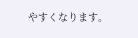やすくなります。